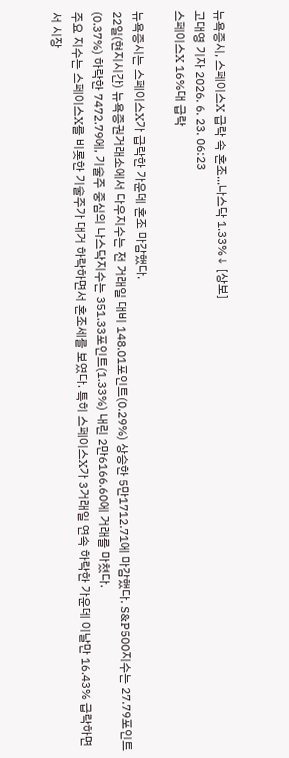뉴욕증시, 스페이스X 급락 속 혼조...나스닥 1.33%↓ [상보]
고대영 기자 2026. 6. 23. 06:23
스페이스X 16%대 급락

뉴욕증시는 스페이스X가 급락한 가운데 혼조 마감했다.
22일(현지시간) 뉴욕증권거래소에서 다우지수는 전 거래일 대비 148.01포인트(0.29%) 상승한 5만1712.71에 마감했다. S&P500지수는 27.79포인트(0.37%) 하락한 7472.79에, 기술주 중심의 나스닥지수는 351.33포인트(1.33%) 내린 2만6166.60에 거래를 마쳤다.
주요 지수는 스페이스X를 비롯한 기술주가 대거 하락하면서 혼조세를 보였다. 특히 스페이스X가 3거래일 연속 하락한 가운데 이날만 16.43% 급락하면서 시장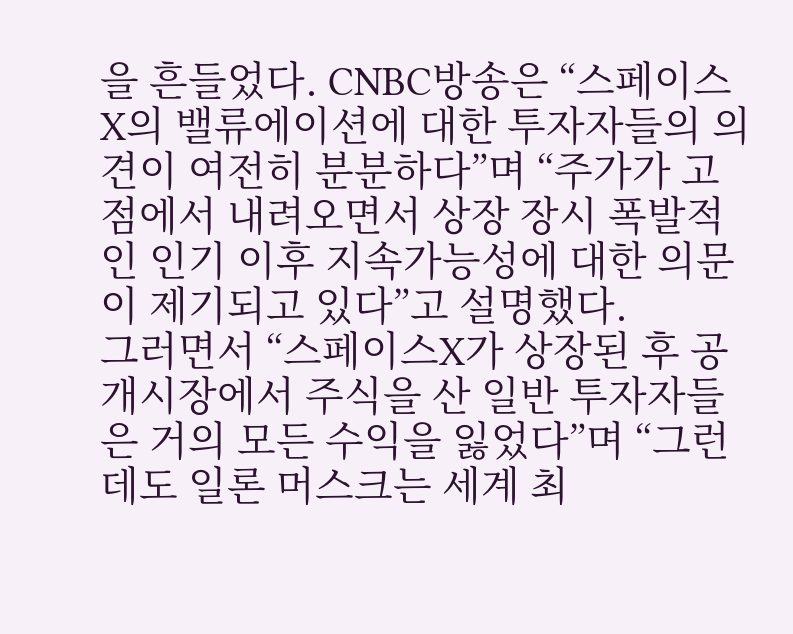을 흔들었다. CNBC방송은 “스페이스X의 밸류에이션에 대한 투자자들의 의견이 여전히 분분하다”며 “주가가 고점에서 내려오면서 상장 장시 폭발적인 인기 이후 지속가능성에 대한 의문이 제기되고 있다”고 설명했다.
그러면서 “스페이스X가 상장된 후 공개시장에서 주식을 산 일반 투자자들은 거의 모든 수익을 잃었다”며 “그런데도 일론 머스크는 세계 최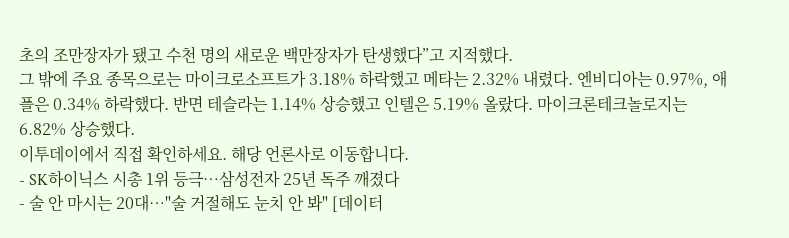초의 조만장자가 됐고 수천 명의 새로운 백만장자가 탄생했다”고 지적했다.
그 밖에 주요 종목으로는 마이크로소프트가 3.18% 하락했고 메타는 2.32% 내렸다. 엔비디아는 0.97%, 애플은 0.34% 하락했다. 반면 테슬라는 1.14% 상승했고 인텔은 5.19% 올랐다. 마이크론테크놀로지는 6.82% 상승했다.
이투데이에서 직접 확인하세요. 해당 언론사로 이동합니다.
- SK하이닉스 시총 1위 등극…삼성전자 25년 독주 깨졌다
- 술 안 마시는 20대…"술 거절해도 눈치 안 봐" [데이터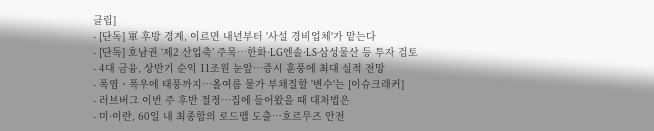클립]
- [단독] 軍 후방 경계, 이르면 내년부터 '사설 경비업체'가 맡는다
- [단독] 호남권 ‘제2 산업축’ 주목…한화·LG엔솔·LS·삼성물산 등 투자 검토
- 4대 금융, 상반기 순익 11조원 눈앞⋯증시 훈풍에 최대 실적 전망
- 폭염ㆍ폭우에 태풍까지⋯올여름 물가 부채질할 '변수'는 [이슈크래커]
- 러브버그 이번 주 후반 절정⋯집에 들어왔을 때 대처법은
- 미·이란, 60일 내 최종합의 로드맵 도출…호르무즈 안전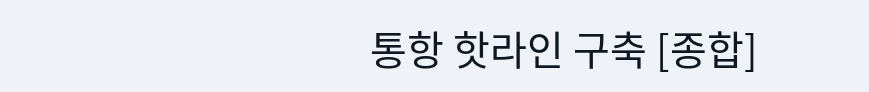통항 핫라인 구축 [종합]